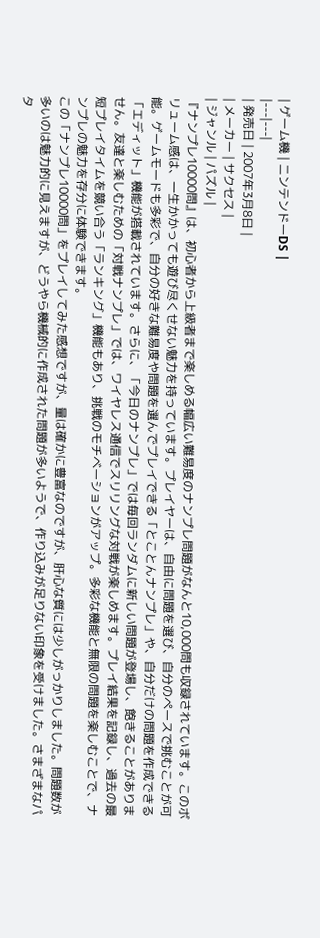| ゲーム機 | ニンテンドーDS |
|---|---|
| 発売日 | 2007年3月8日 |
| メーカー | サクセス |
| ジャンル | パズル |
『ナンプレ10000問』は、初心者から上級者まで楽しめる幅広い難易度のナンプレ問題がなんと10,000問も収録されています。このボリューム感は、一生かかっても遊び尽くせない魅力を持っています。プレイヤーは、自由に問題を選び、自分のペースで挑むことが可能。ゲームモードも多彩で、自分の好きな難易度や問題を選んでプレイできる「とことんナンプレ」や、自分だけの問題を作成できる「エディット」機能が搭載されています。さらに、「今日のナンプレ」では毎回ランダムに新しい問題が登場し、飽きることがありません。友達と楽しむための「対戦ナンプレ」では、ワイヤレス通信でスリリングな対戦が楽しめます。プレイ結果を記録し、過去の最短プレイタイムを競い合う「ランキング」機能もあり、挑戦のモチベーションがアップ。多彩な機能と無限の問題を楽しむことで、ナンプレの魅力を存分に体験できます。
この「ナンプレ10000問」をプレイしてみた感想ですが、量は確かに豊富なのですが、肝心な質には少しがっかりしました。問題数が多いのは魅力的に見えますが、どうやら機械的に作成された問題が多いようで、作り込みが足りない印象を受けました。さまざまなパタ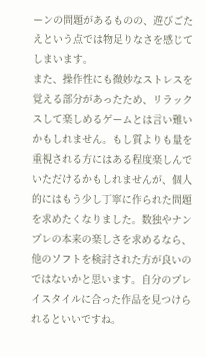ーンの問題があるものの、遊びごたえという点では物足りなさを感じてしまいます。
また、操作性にも微妙なストレスを覚える部分があったため、リラックスして楽しめるゲームとは言い難いかもしれません。もし質よりも量を重視される方にはある程度楽しんでいただけるかもしれませんが、個人的にはもう少し丁寧に作られた問題を求めたくなりました。数独やナンプレの本来の楽しさを求めるなら、他のソフトを検討された方が良いのではないかと思います。自分のプレイスタイルに合った作品を見つけられるといいですね。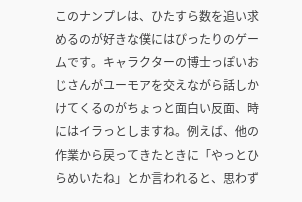このナンプレは、ひたすら数を追い求めるのが好きな僕にはぴったりのゲームです。キャラクターの博士っぽいおじさんがユーモアを交えながら話しかけてくるのがちょっと面白い反面、時にはイラっとしますね。例えば、他の作業から戻ってきたときに「やっとひらめいたね」とか言われると、思わず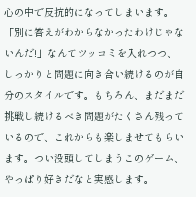心の中で反抗的になってしまいます。「別に答えがわからなかったわけじゃないんだ!」なんてツッコミを入れつつ、しっかりと問題に向き合い続けるのが自分のスタイルです。もちろん、まだまだ挑戦し続けるべき問題がたくさん残っているので、これからも楽しませてもらいます。つい没頭してしまうこのゲーム、やっぱり好きだなと実感します。